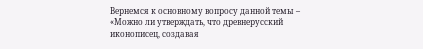Вернемся к основному вопросу данной темы –
«Можно ли утверждать, что древнерусский иконописец, создавая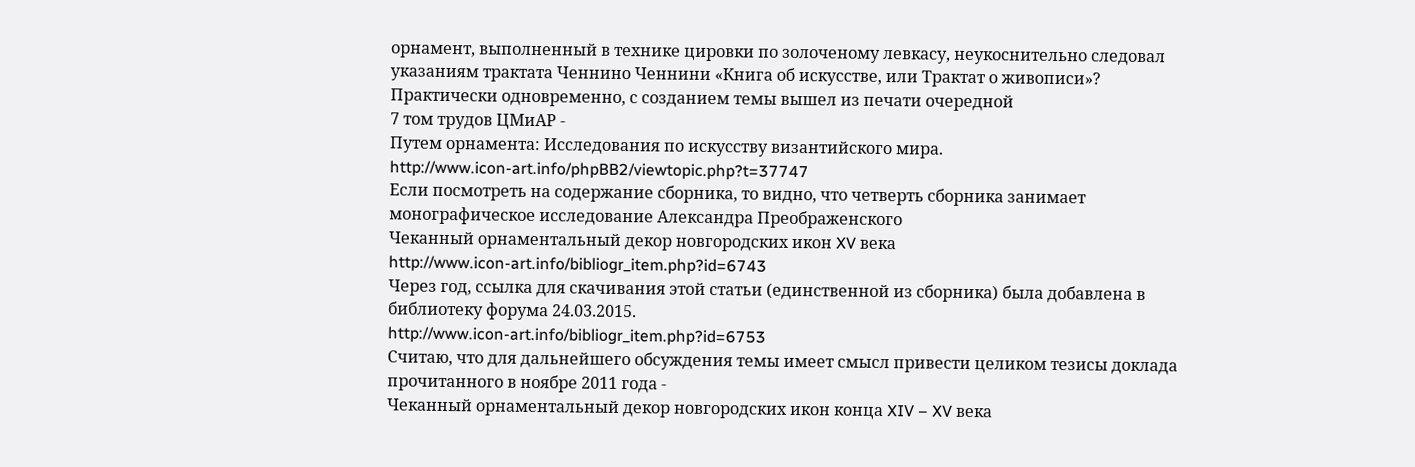орнамент, выполненный в технике цировки по золоченому левкасу, неукоснительно следовал указаниям трактата Ченнино Ченнини «Книга об искусстве, или Трактат о живописи»?
Практически одновременно, с созданием темы вышел из печати очередной
7 том трудов ЦМиАР -
Путем орнамента: Исследования по искусству византийского мира.
http://www.icon-art.info/phpBB2/viewtopic.php?t=37747
Если посмотреть на содержание сборника, то видно, что четверть сборника занимает монографическое исследование Александра Преображенского
Чеканный орнаментальный декор новгородских икон XV века
http://www.icon-art.info/bibliogr_item.php?id=6743
Через год, ссылка для скачивания этой статьи (единственной из сборника) была добавлена в библиотеку форума 24.03.2015.
http://www.icon-art.info/bibliogr_item.php?id=6753
Считаю, что для дальнейшего обсуждения темы имеет смысл привести целиком тезисы доклада прочитанного в ноябре 2011 года -
Чеканный орнаментальный декор новгородских икон конца XIV – XV века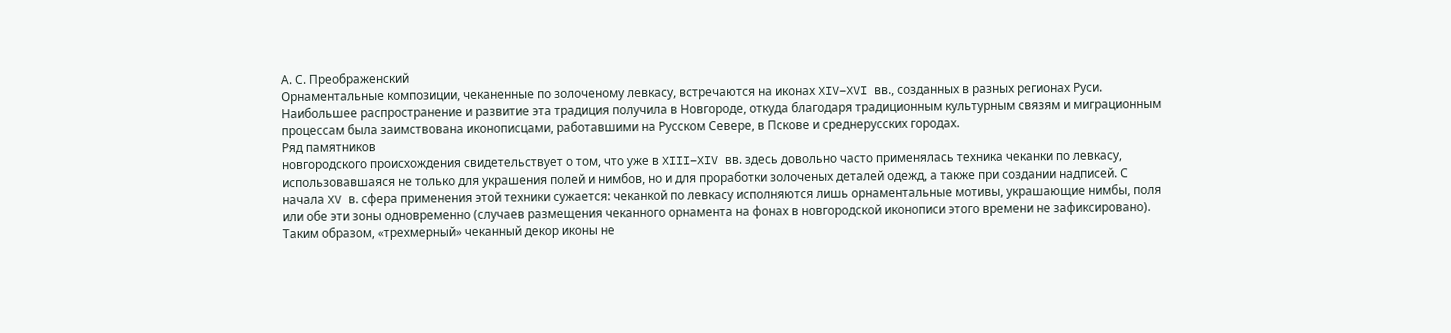А. С. Преображенский
Орнаментальные композиции, чеканенные по золоченому левкасу, встречаются на иконах XIV–XVI вв., созданных в разных регионах Руси. Наибольшее распространение и развитие эта традиция получила в Новгороде, откуда благодаря традиционным культурным связям и миграционным процессам была заимствована иконописцами, работавшими на Русском Севере, в Пскове и среднерусских городах.
Ряд памятников
новгородского происхождения свидетельствует о том, что уже в XIII–XIV вв. здесь довольно часто применялась техника чеканки по левкасу, использовавшаяся не только для украшения полей и нимбов, но и для проработки золоченых деталей одежд, а также при создании надписей. С начала XV в. сфера применения этой техники сужается: чеканкой по левкасу исполняются лишь орнаментальные мотивы, украшающие нимбы, поля или обе эти зоны одновременно (случаев размещения чеканного орнамента на фонах в новгородской иконописи этого времени не зафиксировано). Таким образом, «трехмерный» чеканный декор иконы не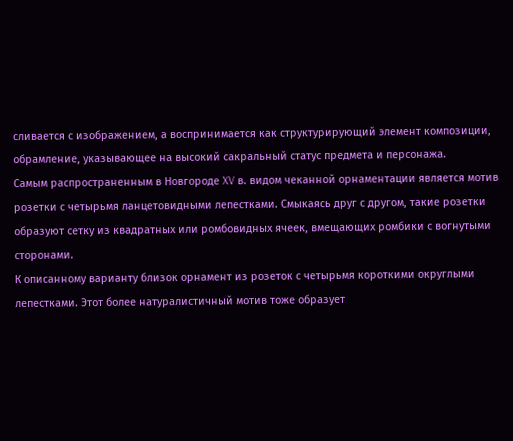сливается с изображением, а воспринимается как структурирующий элемент композиции, обрамление, указывающее на высокий сакральный статус предмета и персонажа.
Самым распространенным в Новгороде XV в. видом чеканной орнаментации является мотив розетки с четырьмя ланцетовидными лепестками. Смыкаясь друг с другом, такие розетки образуют сетку из квадратных или ромбовидных ячеек, вмещающих ромбики с вогнутыми сторонами.
К описанному варианту близок орнамент из розеток с четырьмя короткими округлыми лепестками. Этот более натуралистичный мотив тоже образует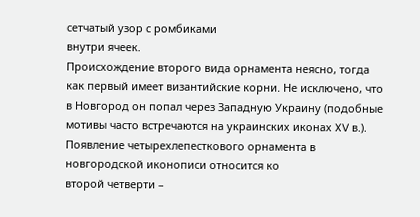сетчатый узор с ромбиками
внутри ячеек.
Происхождение второго вида орнамента неясно, тогда как первый имеет византийские корни. Не исключено, что в Новгород он попал через Западную Украину (подобные мотивы часто встречаются на украинских иконах XV в.).
Появление четырехлепесткового орнамента в новгородской иконописи относится ко
второй четверти –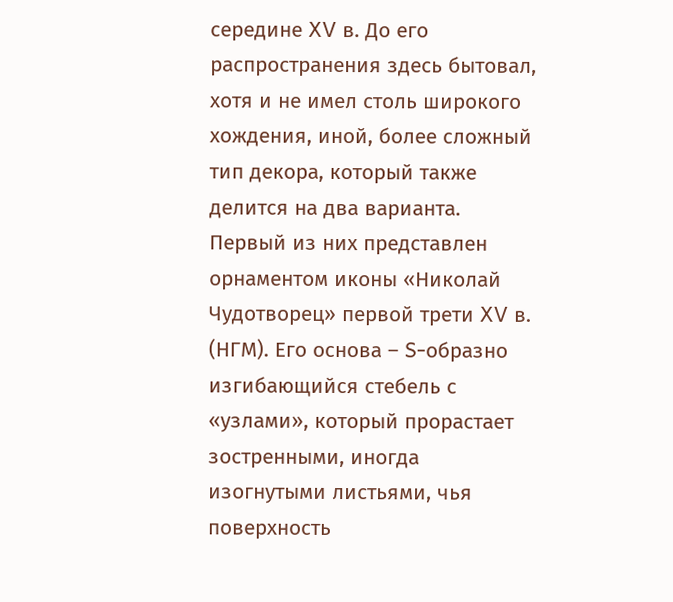середине XV в. До его распространения здесь бытовал, хотя и не имел столь широкого хождения, иной, более сложный тип декора, который также делится на два варианта. Первый из них представлен орнаментом иконы «Николай Чудотворец» первой трети XV в. (НГМ). Его основа – S-образно изгибающийся стебель с «узлами», который прорастает зостренными, иногда изогнутыми листьями, чья поверхность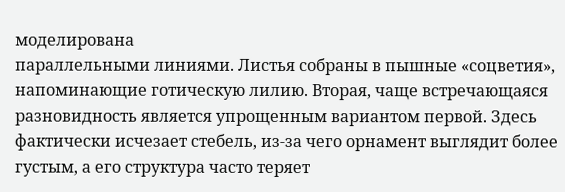моделирована
параллельными линиями. Листья собраны в пышные «соцветия»,
напоминающие готическую лилию. Вторая, чаще встречающаяся разновидность является упрощенным вариантом первой. Здесь фактически исчезает стебель, из-за чего орнамент выглядит более густым, а его структура часто теряет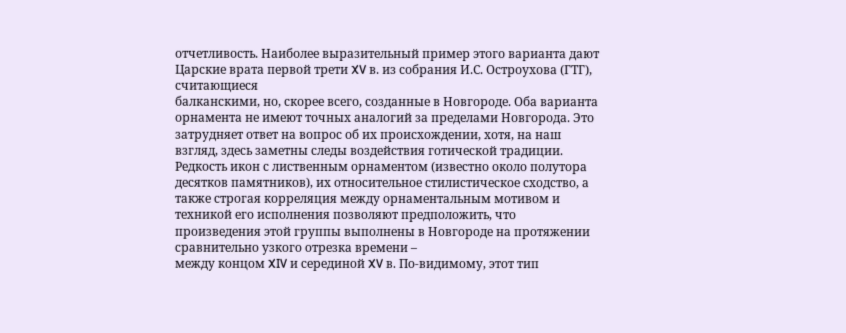отчетливость. Наиболее выразительный пример этого варианта дают Царские врата первой трети XV в. из собрания И.С. Остроухова (ГТГ), считающиеся
балканскими, но, скорее всего, созданные в Новгороде. Оба варианта орнамента не имеют точных аналогий за пределами Новгорода. Это затрудняет ответ на вопрос об их происхождении, хотя, на наш взгляд, здесь заметны следы воздействия готической традиции. Редкость икон с лиственным орнаментом (известно около полутора десятков памятников), их относительное стилистическое сходство, а также строгая корреляция между орнаментальным мотивом и техникой его исполнения позволяют предположить, что произведения этой группы выполнены в Новгороде на протяжении сравнительно узкого отрезка времени –
между концом XIV и серединой XV в. По-видимому, этот тип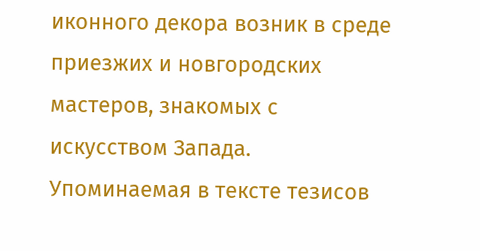иконного декора возник в среде приезжих и новгородских мастеров, знакомых с
искусством Запада.
Упоминаемая в тексте тезисов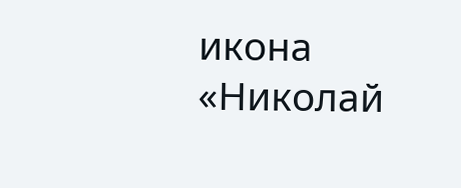икона «Николай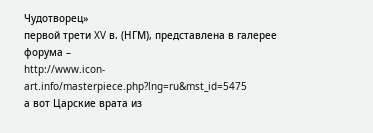Чудотворец»
первой трети XV в. (НГМ), представлена в галерее форума –
http://www.icon-art.info/masterpiece.php?lng=ru&mst_id=5475
а вот Царские врата из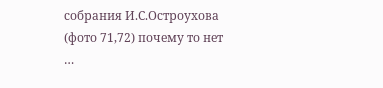собрания И.С.Остроухова (фото 71,72) почему то нет …